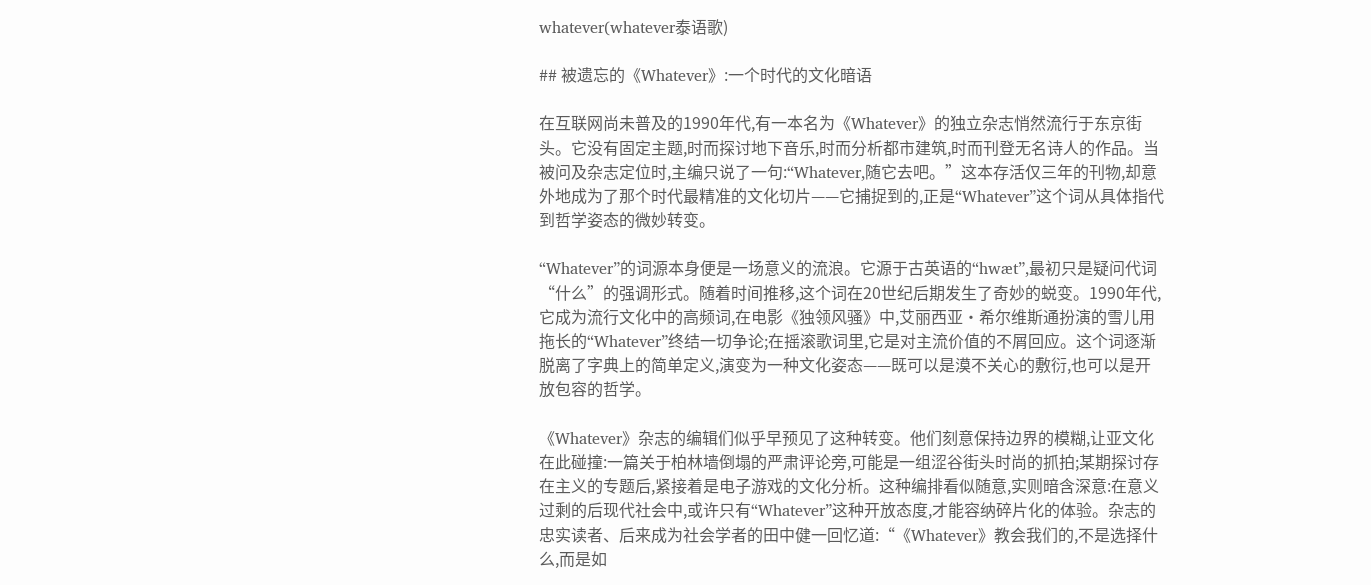whatever(whatever泰语歌)

## 被遗忘的《Whatever》:一个时代的文化暗语

在互联网尚未普及的1990年代,有一本名为《Whatever》的独立杂志悄然流行于东京街头。它没有固定主题,时而探讨地下音乐,时而分析都市建筑,时而刊登无名诗人的作品。当被问及杂志定位时,主编只说了一句:“Whatever,随它去吧。”这本存活仅三年的刊物,却意外地成为了那个时代最精准的文化切片——它捕捉到的,正是“Whatever”这个词从具体指代到哲学姿态的微妙转变。

“Whatever”的词源本身便是一场意义的流浪。它源于古英语的“hwæt”,最初只是疑问代词“什么”的强调形式。随着时间推移,这个词在20世纪后期发生了奇妙的蜕变。1990年代,它成为流行文化中的高频词,在电影《独领风骚》中,艾丽西亚·希尔维斯通扮演的雪儿用拖长的“Whatever”终结一切争论;在摇滚歌词里,它是对主流价值的不屑回应。这个词逐渐脱离了字典上的简单定义,演变为一种文化姿态——既可以是漠不关心的敷衍,也可以是开放包容的哲学。

《Whatever》杂志的编辑们似乎早预见了这种转变。他们刻意保持边界的模糊,让亚文化在此碰撞:一篇关于柏林墙倒塌的严肃评论旁,可能是一组涩谷街头时尚的抓拍;某期探讨存在主义的专题后,紧接着是电子游戏的文化分析。这种编排看似随意,实则暗含深意:在意义过剩的后现代社会中,或许只有“Whatever”这种开放态度,才能容纳碎片化的体验。杂志的忠实读者、后来成为社会学者的田中健一回忆道:“《Whatever》教会我们的,不是选择什么,而是如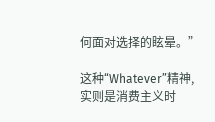何面对选择的眩晕。”

这种“Whatever”精神,实则是消费主义时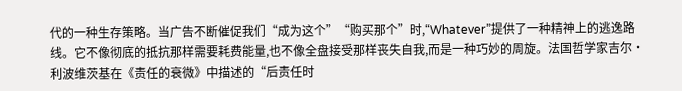代的一种生存策略。当广告不断催促我们“成为这个”“购买那个”时,“Whatever”提供了一种精神上的逃逸路线。它不像彻底的抵抗那样需要耗费能量,也不像全盘接受那样丧失自我,而是一种巧妙的周旋。法国哲学家吉尔·利波维茨基在《责任的衰微》中描述的“后责任时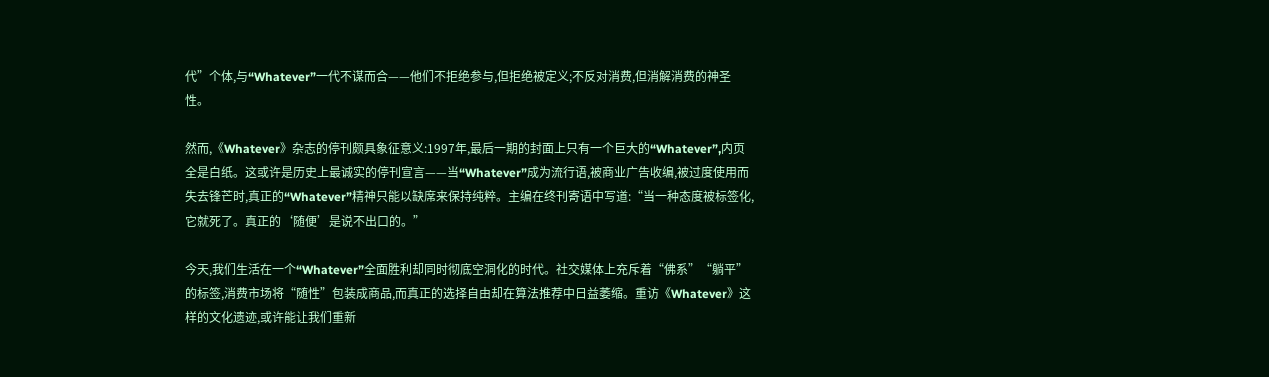代”个体,与“Whatever”一代不谋而合——他们不拒绝参与,但拒绝被定义;不反对消费,但消解消费的神圣性。

然而,《Whatever》杂志的停刊颇具象征意义:1997年,最后一期的封面上只有一个巨大的“Whatever”,内页全是白纸。这或许是历史上最诚实的停刊宣言——当“Whatever”成为流行语,被商业广告收编,被过度使用而失去锋芒时,真正的“Whatever”精神只能以缺席来保持纯粹。主编在终刊寄语中写道:“当一种态度被标签化,它就死了。真正的‘随便’是说不出口的。”

今天,我们生活在一个“Whatever”全面胜利却同时彻底空洞化的时代。社交媒体上充斥着“佛系”“躺平”的标签,消费市场将“随性”包装成商品,而真正的选择自由却在算法推荐中日益萎缩。重访《Whatever》这样的文化遗迹,或许能让我们重新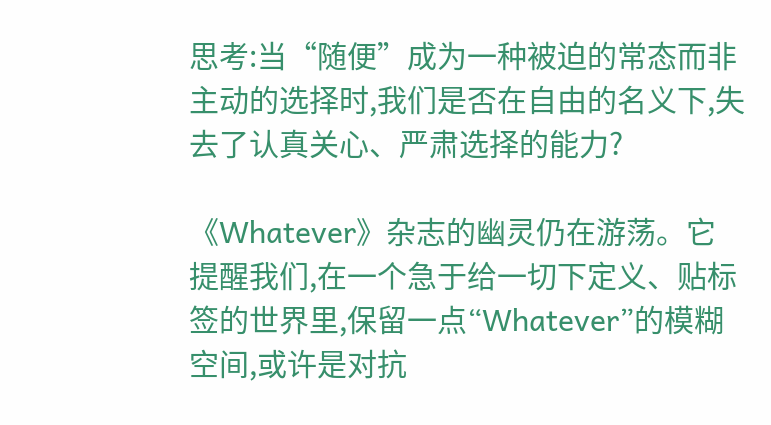思考:当“随便”成为一种被迫的常态而非主动的选择时,我们是否在自由的名义下,失去了认真关心、严肃选择的能力?

《Whatever》杂志的幽灵仍在游荡。它提醒我们,在一个急于给一切下定义、贴标签的世界里,保留一点“Whatever”的模糊空间,或许是对抗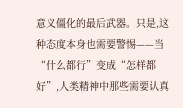意义僵化的最后武器。只是,这种态度本身也需要警惕——当“什么都行”变成“怎样都好”,人类精神中那些需要认真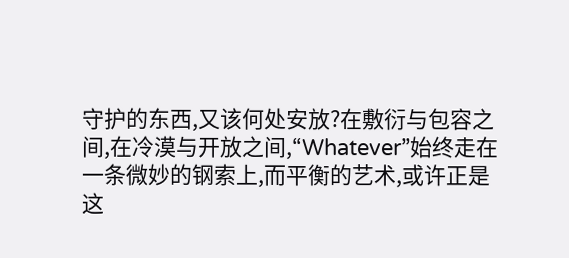守护的东西,又该何处安放?在敷衍与包容之间,在冷漠与开放之间,“Whatever”始终走在一条微妙的钢索上,而平衡的艺术,或许正是这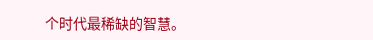个时代最稀缺的智慧。